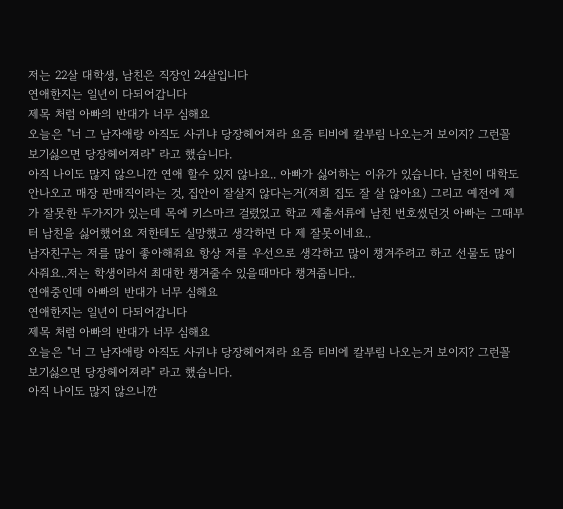저는 22살 대학생, 남친은 직장인 24살입니다
연애한지는 일년이 다되어갑니다
제목 처럼 아빠의 반대가 너무 심해요
오늘은 "너 그 남자애랑 아직도 사귀냐 당장헤어져라 요즘 티비에 칼부림 나오는거 보이지? 그런꼴 보기싫으면 당장헤어져라" 라고 했습니다.
아직 나이도 많지 않으니깐 연애 할수 있지 않나요.. 아빠가 싫어하는 이유가 있습니다. 남친이 대학도 안나오고 매장 판매직이라는 것, 집안이 잘살지 않다는거(저희 집도 잘 살 않아요) 그리고 예전에 제가 잘못한 두가지가 있는데 목에 키스마크 걸렸었고 학교 제출서류에 남친 번호썼던것 아빠는 그때부터 남친을 싫어했어요 저한테도 실망했고 생각하면 다 제 잘못이네요..
남자친구는 저를 많이 좋아해줘요 항상 저를 우선으로 생각하고 많이 챙겨주려고 하고 선물도 많이 사줘요..저는 학생이라서 최대한 챙겨줄수 있을때마다 챙겨줍니다..
연애중인데 아빠의 반대가 너무 심해요
연애한지는 일년이 다되어갑니다
제목 처럼 아빠의 반대가 너무 심해요
오늘은 "너 그 남자애랑 아직도 사귀냐 당장헤어져라 요즘 티비에 칼부림 나오는거 보이지? 그런꼴 보기싫으면 당장헤어져라" 라고 했습니다.
아직 나이도 많지 않으니깐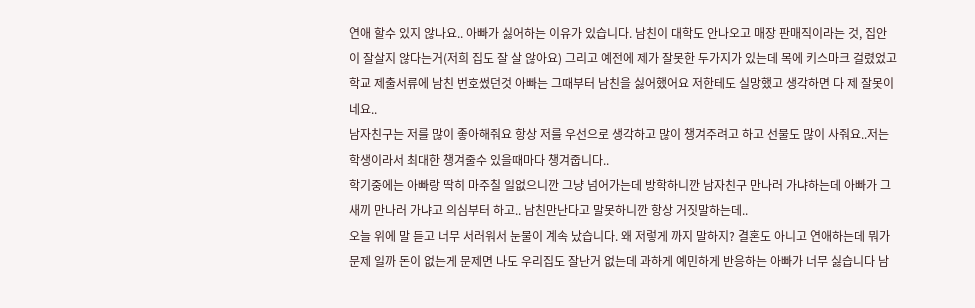연애 할수 있지 않나요.. 아빠가 싫어하는 이유가 있습니다. 남친이 대학도 안나오고 매장 판매직이라는 것, 집안이 잘살지 않다는거(저희 집도 잘 살 않아요) 그리고 예전에 제가 잘못한 두가지가 있는데 목에 키스마크 걸렸었고 학교 제출서류에 남친 번호썼던것 아빠는 그때부터 남친을 싫어했어요 저한테도 실망했고 생각하면 다 제 잘못이네요..
남자친구는 저를 많이 좋아해줘요 항상 저를 우선으로 생각하고 많이 챙겨주려고 하고 선물도 많이 사줘요..저는 학생이라서 최대한 챙겨줄수 있을때마다 챙겨줍니다..
학기중에는 아빠랑 딱히 마주칠 일없으니깐 그냥 넘어가는데 방학하니깐 남자친구 만나러 가냐하는데 아빠가 그새끼 만나러 가냐고 의심부터 하고.. 남친만난다고 말못하니깐 항상 거짓말하는데..
오늘 위에 말 듣고 너무 서러워서 눈물이 계속 났습니다. 왜 저렇게 까지 말하지? 결혼도 아니고 연애하는데 뭐가 문제 일까 돈이 없는게 문제면 나도 우리집도 잘난거 없는데 과하게 예민하게 반응하는 아빠가 너무 싫습니다 남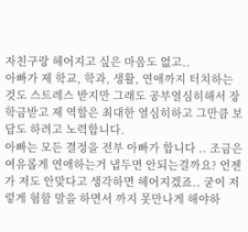자친구랑 헤어지고 싶은 마음도 없고..
아빠가 제 학교, 학과, 생활, 연애까지 터치하는것도 스트레스 받지만 그래도 공부열심히해서 장학금받고 제 역할은 최대한 열심히하고 그만큼 보답도 하려고 노력합니다.
아빠는 모든 결정을 전부 아빠가 합니다 .. 조금은 여유롭게 연애하는거 냅두면 안되는걸까요? 언젠가 저도 안맞다고 생각하면 헤어지겠죠.. 굳이 저렇게 험함 말을 하면서 까지 못만나게 해야하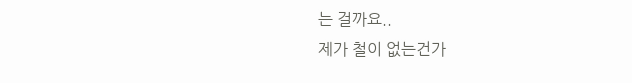는 걸까요..
제가 철이 없는건가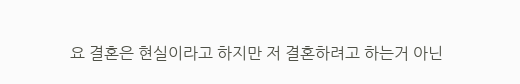요 결혼은 현실이라고 하지만 저 결혼하려고 하는거 아닌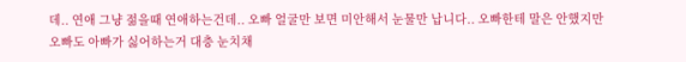데.. 연애 그냥 젊을때 연애하는건데.. 오빠 얼굴만 보면 미안해서 눈물만 납니다.. 오빠한테 말은 안했지만 오빠도 아빠가 싫어하는거 대충 눈치채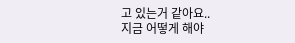고 있는거 같아요..
지금 어떻게 해야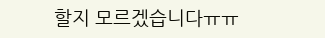할지 모르겠습니다ㅠㅠ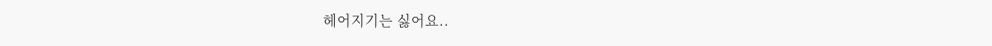헤어지기는 싫어요..